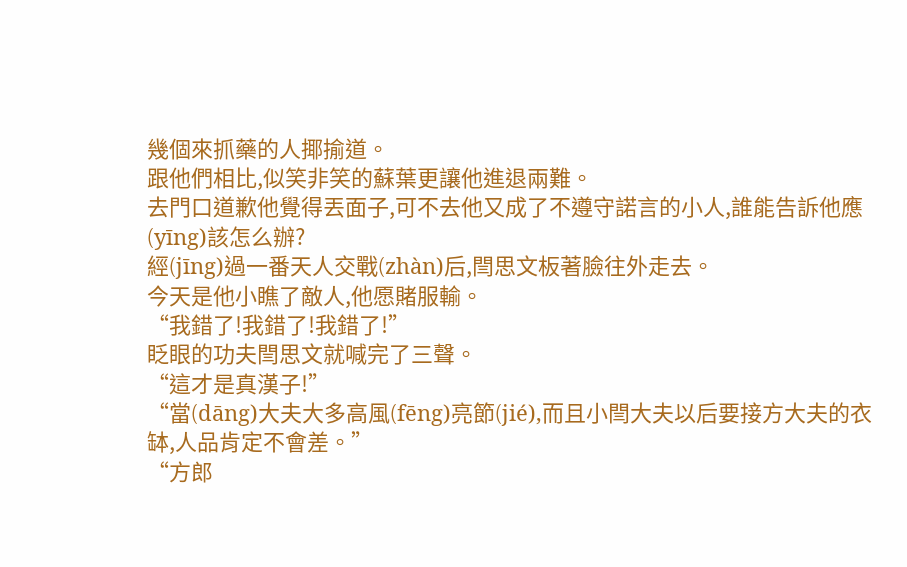幾個來抓藥的人揶揄道。
跟他們相比,似笑非笑的蘇葉更讓他進退兩難。
去門口道歉他覺得丟面子,可不去他又成了不遵守諾言的小人,誰能告訴他應(yīng)該怎么辦?
經(jīng)過一番天人交戰(zhàn)后,閆思文板著臉往外走去。
今天是他小瞧了敵人,他愿賭服輸。
“我錯了!我錯了!我錯了!”
眨眼的功夫閆思文就喊完了三聲。
“這才是真漢子!”
“當(dāng)大夫大多高風(fēng)亮節(jié),而且小閆大夫以后要接方大夫的衣缽,人品肯定不會差。”
“方郎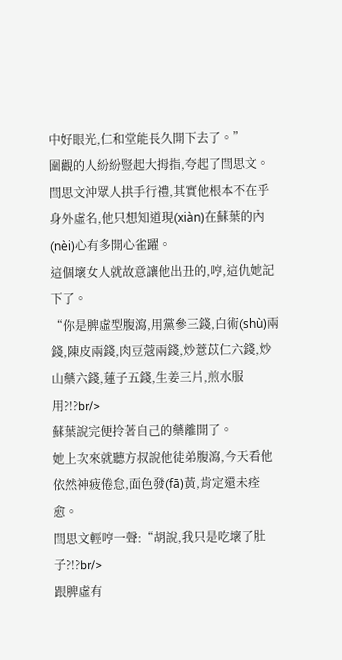中好眼光,仁和堂能長久開下去了。”
圍觀的人紛紛豎起大拇指,夸起了閆思文。
閆思文沖眾人拱手行禮,其實他根本不在乎身外虛名,他只想知道現(xiàn)在蘇葉的內(nèi)心有多開心雀躍。
這個壞女人就故意讓他出丑的,哼,這仇她記下了。
“你是脾虛型腹瀉,用黨參三錢,白術(shù)兩錢,陳皮兩錢,肉豆蔻兩錢,炒薏苡仁六錢,炒山藥六錢,蓮子五錢,生姜三片,煎水服用?!?br/>
蘇葉說完便拎著自己的藥離開了。
她上次來就聽方叔說他徒弟腹瀉,今天看他依然神疲倦怠,面色發(fā)黃,肯定還未痊愈。
閆思文輕哼一聲:“胡說,我只是吃壞了肚子?!?br/>
跟脾虛有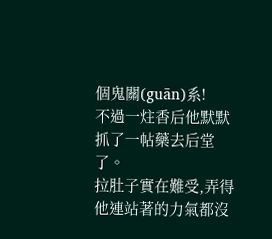個鬼關(guān)系!
不過一炷香后他默默抓了一帖藥去后堂了。
拉肚子實在難受,弄得他連站著的力氣都沒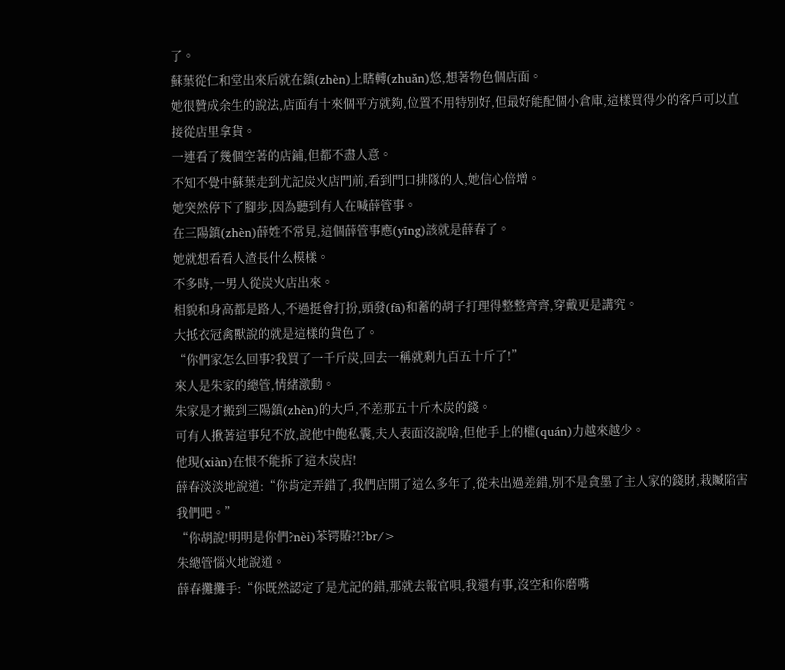了。
蘇葉從仁和堂出來后就在鎮(zhèn)上瞎轉(zhuǎn)悠,想著物色個店面。
她很贊成余生的說法,店面有十來個平方就夠,位置不用特別好,但最好能配個小倉庫,這樣買得少的客戶可以直接從店里拿貨。
一連看了幾個空著的店鋪,但都不盡人意。
不知不覺中蘇葉走到尤記炭火店門前,看到門口排隊的人,她信心倍增。
她突然停下了腳步,因為聽到有人在喊薛管事。
在三陽鎮(zhèn)薛姓不常見,這個薛管事應(yīng)該就是薛春了。
她就想看看人渣長什么模樣。
不多時,一男人從炭火店出來。
相貌和身高都是路人,不過挺會打扮,頭發(fā)和蓄的胡子打理得整整齊齊,穿戴更是講究。
大抵衣冠禽獸說的就是這樣的貨色了。
“你們家怎么回事?我買了一千斤炭,回去一稱就剩九百五十斤了!”
來人是朱家的總管,情緒激動。
朱家是才搬到三陽鎮(zhèn)的大戶,不差那五十斤木炭的錢。
可有人揪著這事兒不放,說他中飽私囊,夫人表面沒說啥,但他手上的權(quán)力越來越少。
他現(xiàn)在恨不能拆了這木炭店!
薛春淡淡地說道:“你肯定弄錯了,我們店開了這么多年了,從未出過差錯,別不是貪墨了主人家的錢財,栽贓陷害我們吧。”
“你胡說!明明是你們?nèi)苯锷賰?!?br/>
朱總管惱火地說道。
薛春攤攤手:“你既然認定了是尤記的錯,那就去報官唄,我還有事,沒空和你磨嘴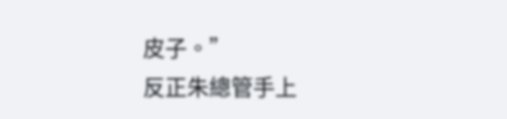皮子。”
反正朱總管手上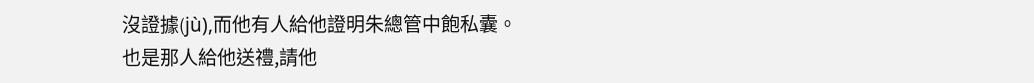沒證據(jù),而他有人給他證明朱總管中飽私囊。
也是那人給他送禮,請他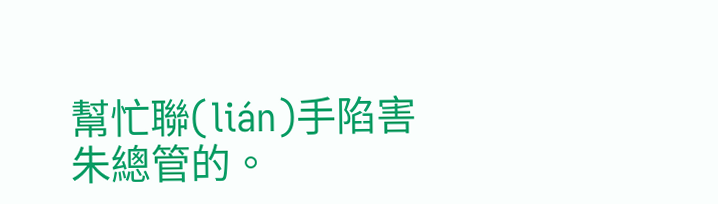幫忙聯(lián)手陷害朱總管的。